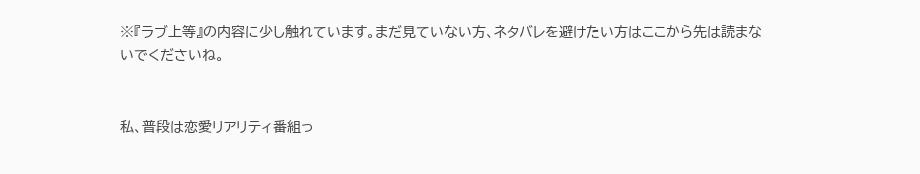※『ラブ上等』の内容に少し触れています。まだ見ていない方、ネタバレを避けたい方はここから先は読まないでくださいね。


私、普段は恋愛リアリティ番組っ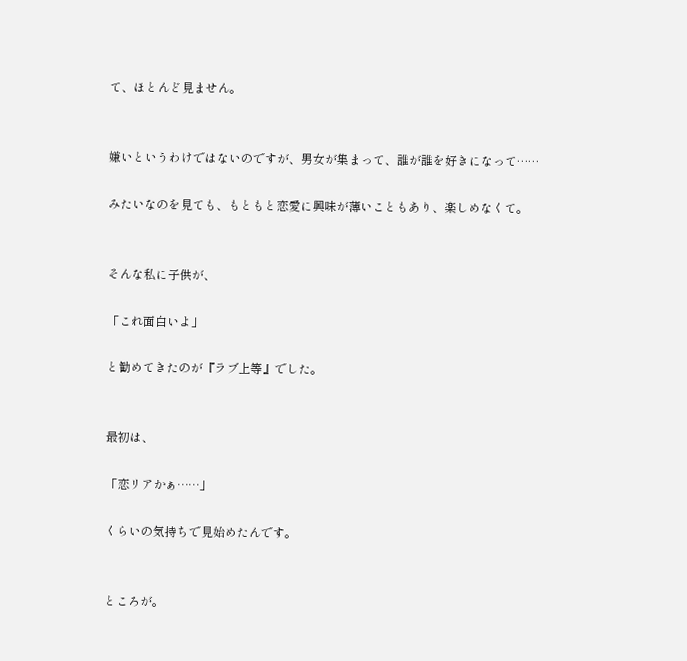て、ほとんど見ません。


嫌いというわけではないのですが、男女が集まって、誰が誰を好きになって……

みたいなのを見ても、もともと恋愛に興味が薄いこともあり、楽しめなくて。


そんな私に子供が、

「これ面白いよ」

と勧めてきたのが『ラブ上等』でした。


最初は、

「恋リアかぁ……」

くらいの気持ちで見始めたんです。


ところが。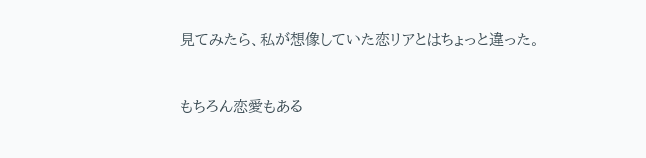見てみたら、私が想像していた恋リアとはちょっと違った。


もちろん恋愛もある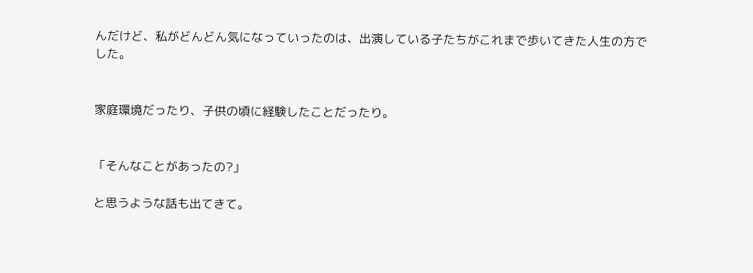んだけど、私がどんどん気になっていったのは、出演している子たちがこれまで歩いてきた人生の方でした。


家庭環境だったり、子供の頃に経験したことだったり。


「そんなことがあったの?」

と思うような話も出てきて。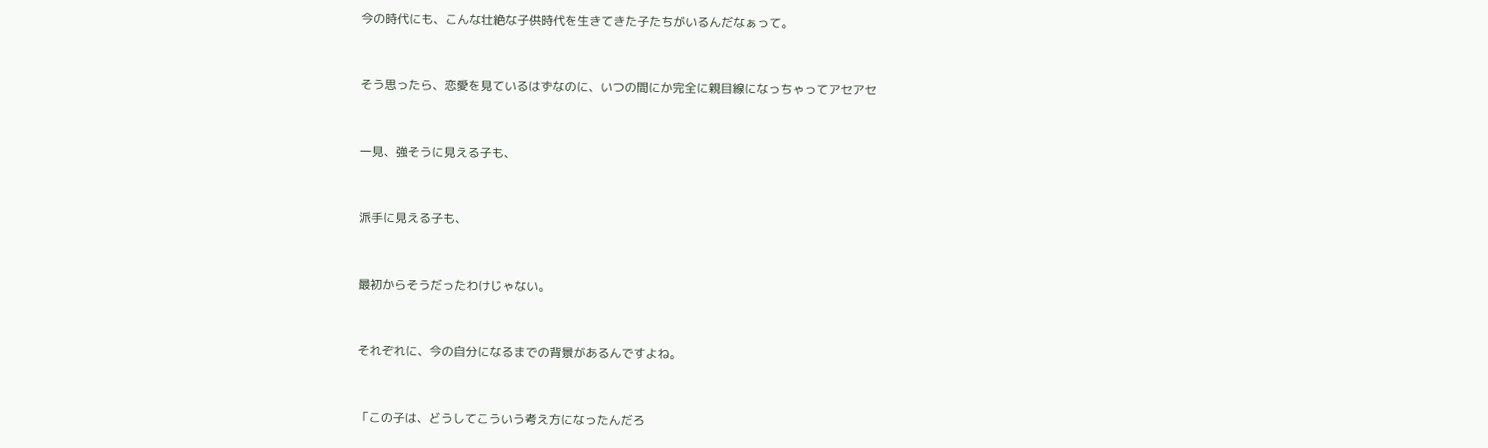今の時代にも、こんな壮絶な子供時代を生きてきた子たちがいるんだなぁって。


そう思ったら、恋愛を見ているはずなのに、いつの間にか完全に親目線になっちゃってアセアセ


一見、強そうに見える子も、


派手に見える子も、


最初からそうだったわけじゃない。


それぞれに、今の自分になるまでの背景があるんですよね。


「この子は、どうしてこういう考え方になったんだろ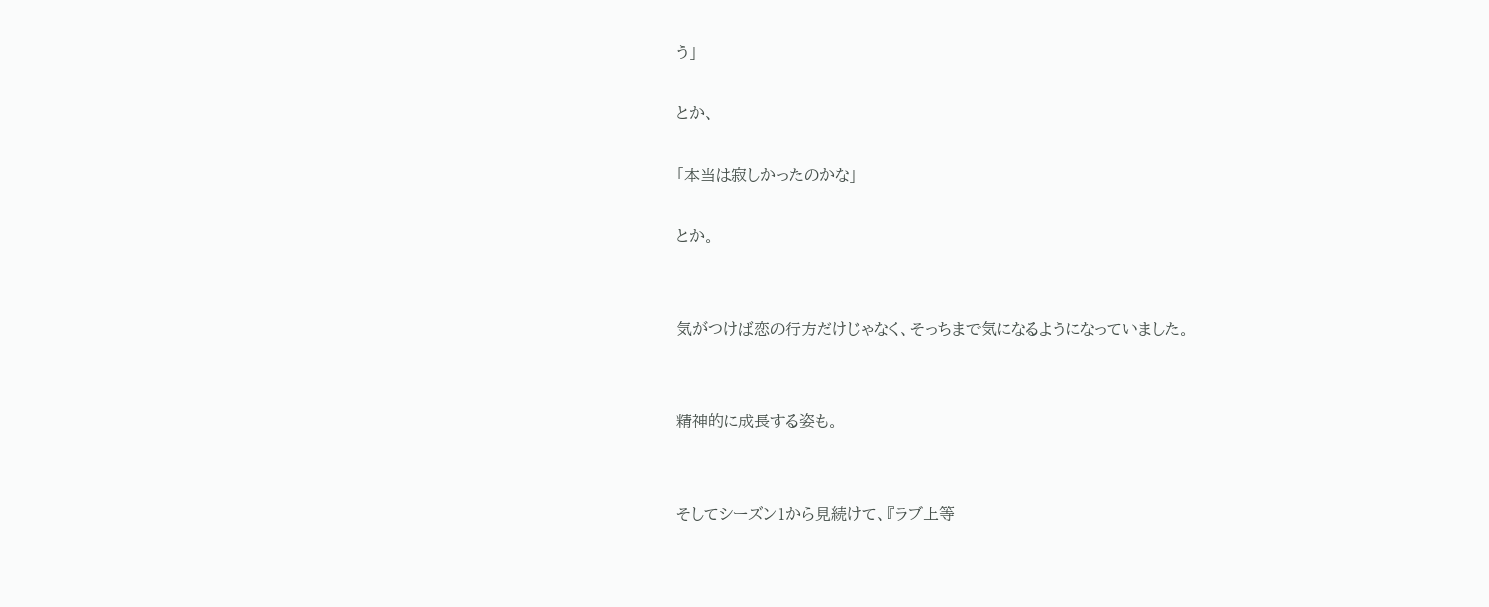う」

とか、

「本当は寂しかったのかな」

とか。


気がつけば恋の行方だけじゃなく、そっちまで気になるようになっていました。


精神的に成長する姿も。


そしてシーズン1から見続けて、『ラブ上等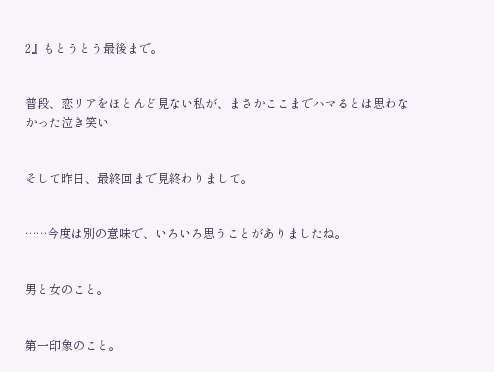2』もとうとう最後まで。


普段、恋リアをほとんど見ない私が、まさかここまでハマるとは思わなかった泣き笑い


そして昨日、最終回まで見終わりまして。


……今度は別の意味で、いろいろ思うことがありましたね。


男と女のこと。


第一印象のこと。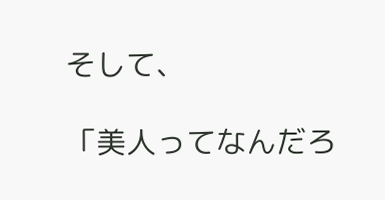そして、

「美人ってなんだろ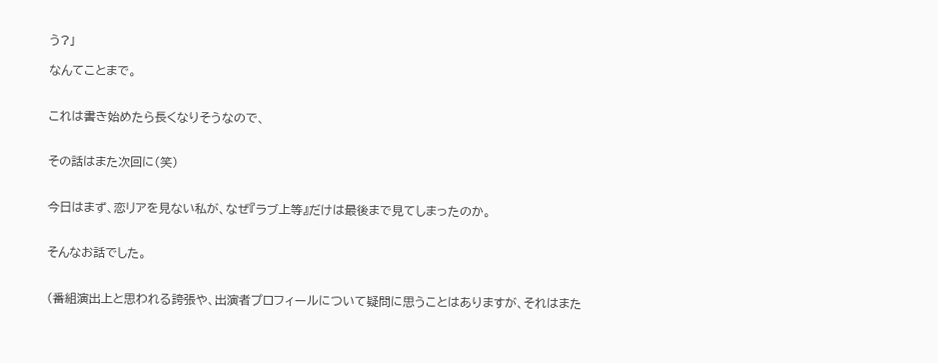う?」

なんてことまで。


これは書き始めたら長くなりそうなので、


その話はまた次回に(笑)


今日はまず、恋リアを見ない私が、なぜ『ラブ上等』だけは最後まで見てしまったのか。


そんなお話でした。


(番組演出上と思われる誇張や、出演者プロフィールについて疑問に思うことはありますが、それはまた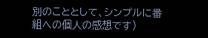別のこととして、シンプルに番組への個人の感想です)